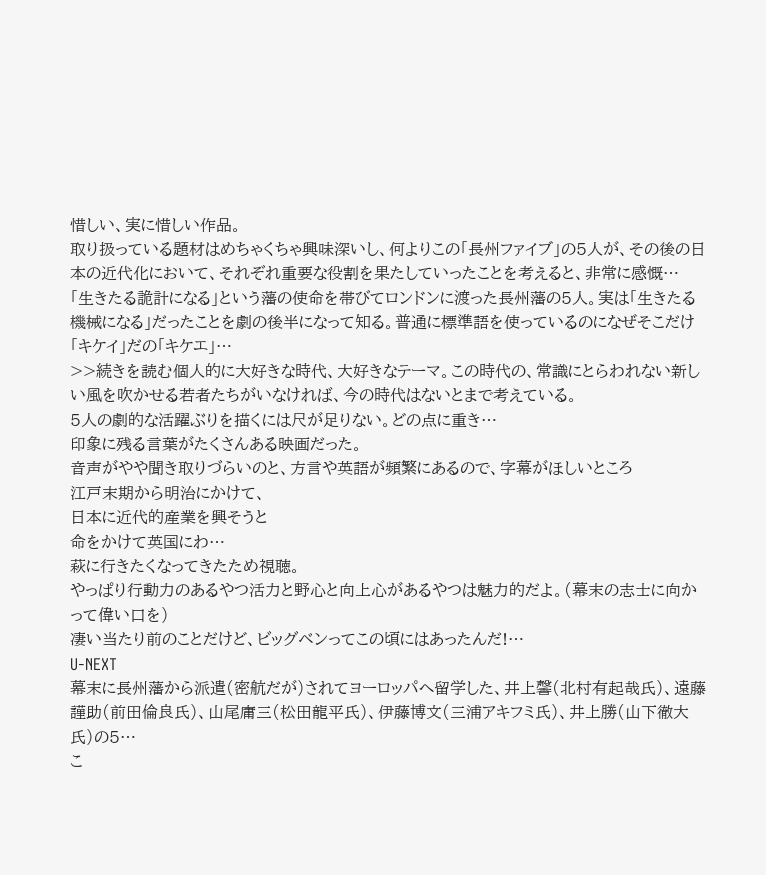惜しい、実に惜しい作品。
取り扱っている題材はめちゃくちゃ興味深いし、何よりこの「長州ファイブ」の5人が、その後の日本の近代化において、それぞれ重要な役割を果たしていったことを考えると、非常に感慨…
「生きたる詭計になる」という藩の使命を帯びてロンドンに渡った長州藩の5人。実は「生きたる機械になる」だったことを劇の後半になって知る。普通に標準語を使っているのになぜそこだけ「キケイ」だの「キケエ」…
>>続きを読む個人的に大好きな時代、大好きなテーマ。この時代の、常識にとらわれない新しい風を吹かせる若者たちがいなければ、今の時代はないとまで考えている。
5人の劇的な活躍ぶりを描くには尺が足りない。どの点に重き…
印象に残る言葉がたくさんある映画だった。
音声がやや聞き取りづらいのと、方言や英語が頻繁にあるので、字幕がほしいところ
江戸末期から明治にかけて、
日本に近代的産業を興そうと
命をかけて英国にわ…
萩に行きたくなってきたため視聴。
やっぱり行動力のあるやつ活力と野心と向上心があるやつは魅力的だよ。(幕末の志士に向かって偉い口を)
凄い当たり前のことだけど、ビッグベンってこの頃にはあったんだ!…
U-NEXT
幕末に長州藩から派遣(密航だが)されてヨーロッパへ留学した、井上馨(北村有起哉氏)、遠藤謹助(前田倫良氏)、山尾庸三(松田龍平氏)、伊藤博文(三浦アキフミ氏)、井上勝(山下徹大氏)の5…
こ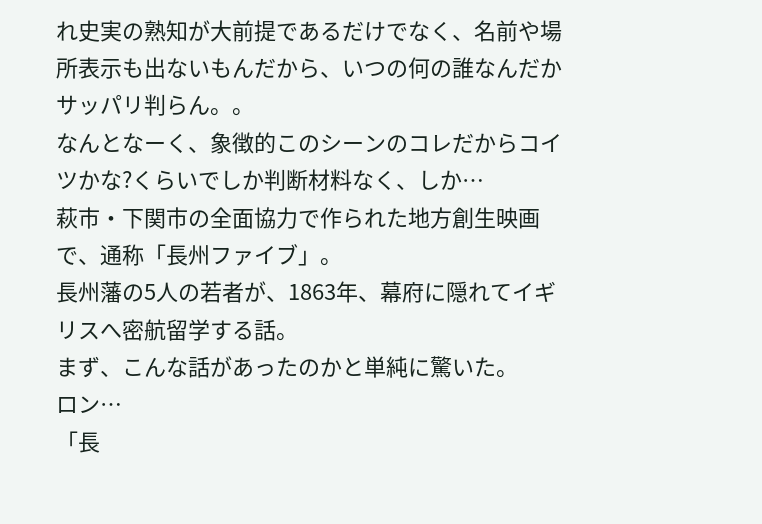れ史実の熟知が大前提であるだけでなく、名前や場所表示も出ないもんだから、いつの何の誰なんだかサッパリ判らん。。
なんとなーく、象徴的このシーンのコレだからコイツかな?くらいでしか判断材料なく、しか…
萩市・下関市の全面協力で作られた地方創生映画で、通称「長州ファイブ」。
長州藩の5人の若者が、1863年、幕府に隠れてイギリスへ密航留学する話。
まず、こんな話があったのかと単純に驚いた。
ロン…
「長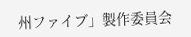州ファイブ」製作委員会